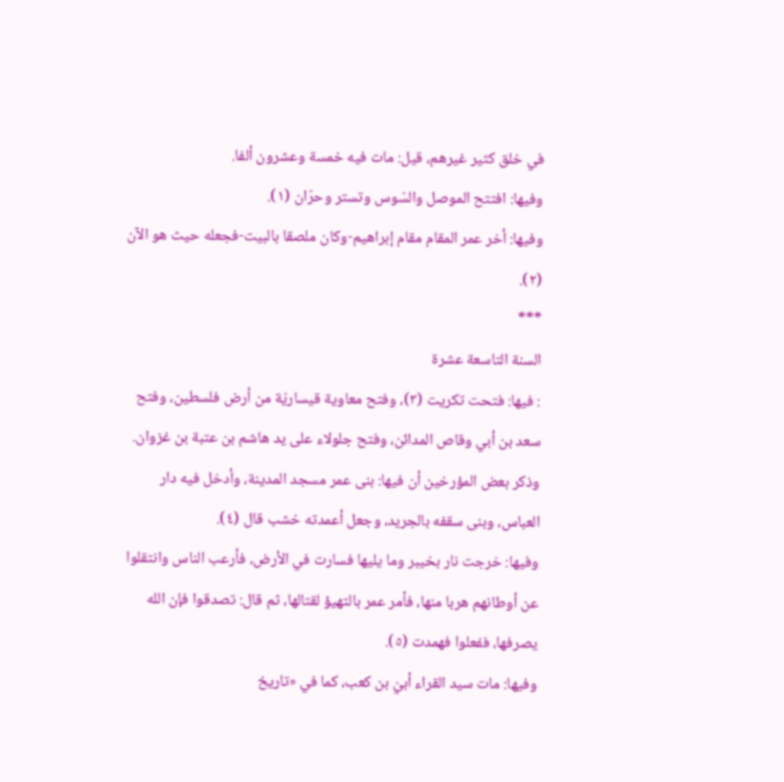في خلق كثير غيرهم، قيل: مات فيه خمسة وعشرون ألفا.
وفيها: افتتح الموصل والسّوس وتستر وحرّان (١).
وفيها: أخر عمر المقام مقام إبراهيم-وكان ملصقا بالبيت-فجعله حيث هو الآن (٢).
***
السنة التاسعة عشرة
: فيها: فتحت تكريت (٣)، وفتح معاوية قيساريّة من أرض فلسطين، وفتح سعد بن أبي وقاص المدائن، وفتح جلولاء على يد هاشم بن عتبة بن غزوان.
وذكر بعض المؤرخين أن فيها: بنى عمر مسجد المدينة، وأدخل فيه دار العباس، وبنى سقفه بالجريد، وجعل أعمدته خشب قال (٤).
وفيها: خرجت نار بخيبر وما يليها فسارت في الأرض، فأرعب الناس وانتقلوا عن أوطانهم هربا منها، فأمر عمر بالتهيؤ لقتالها، ثم قال: تصدقوا فإن الله يصرفها، ففعلوا فهمدت (٥).
وفيها: مات سيد القراء أبيّ بن كعب، كما في «تاريخ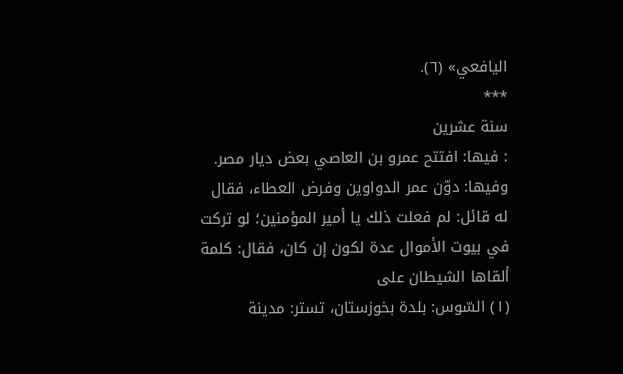اليافعي» (٦).
***
سنة عشرين
: فيها: افتتح عمرو بن العاصي بعض ديار مصر.
وفيها: دوّن عمر الدواوين وفرض العطاء، فقال له قائل: لم فعلت ذلك يا أمير المؤمنين؛ لو تركت في بيوت الأموال عدة لكون إن كان، فقال: كلمة ألقاها الشيطان على
(١) السّوس: بلدة بخوزستان، تستر: مدينة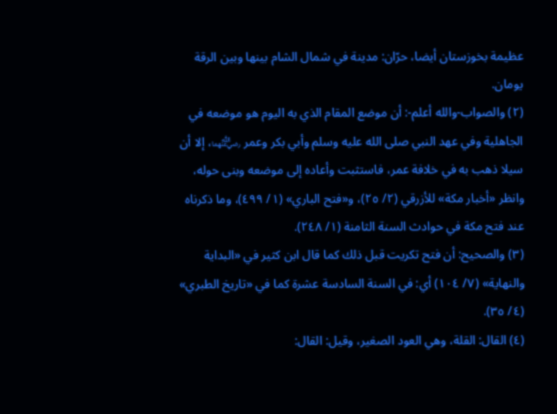عظيمة بخوزستان أيضا، حرّان: مدينة في شمال الشام بينها وبين الرقة يومان.
(٢) والصواب-والله أعلم-: أن موضع المقام الذي به اليوم هو موضعه في الجاهلية وفي عهد النبي صلى الله عليه وسلم وأبي بكر وعمر ﵄، إلا أن سيلا ذهب به في خلافة عمر، فاستثبت وأعاده إلى موضعه وبنى حوله، وانظر «أخبار مكة» للأزرقي (٢/ ٢٥)، و«فتح الباري» (١/ ٤٩٩)، وما ذكرناه عند فتح مكة في حوادث السنة الثامنة (١/ ٢٤٨).
(٣) والصحيح: أن فتح تكريت قبل ذلك كما قال ابن كثير في «البداية والنهاية» (٧/ ١٠٤) أي: في السنة السادسة عشرة كما في «تاريخ الطبري» (٤/ ٣٥).
(٤) القال: القلة، وهي العود الصغير، وقيل: القال: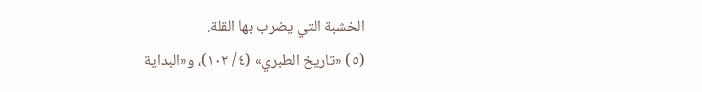الخشبة التي يضرب بها القلة.
(٥) «تاريخ الطبري» (٤/ ١٠٢)، و«البداية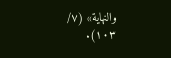والنهاية» (٧/ ١٠٣).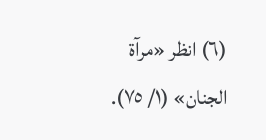(٦) انظر «مرآة الجنان» (١/ ٧٥).